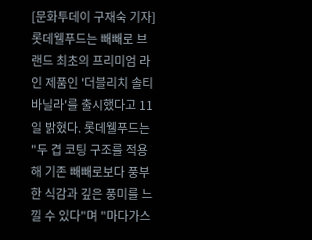[문화투데이 구재숙 기자] 롯데웰푸드는 빼빼로 브랜드 최초의 프리미엄 라인 제품인 '더블리치 솔티바닐라'를 출시했다고 11일 밝혔다. 롯데웰푸드는 "두 겹 코팅 구조를 적용해 기존 빼빼로보다 풍부한 식감과 깊은 풍미를 느낄 수 있다"며 "마다가스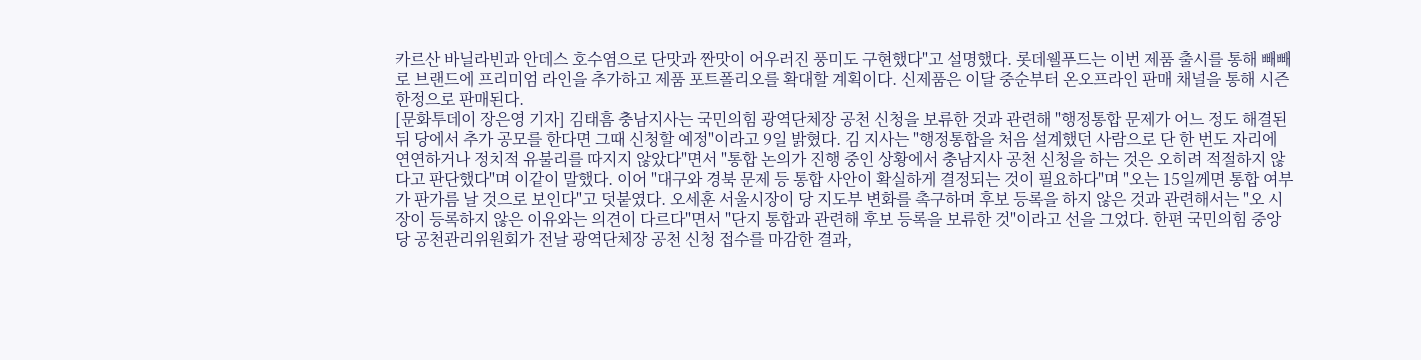카르산 바닐라빈과 안데스 호수염으로 단맛과 짠맛이 어우러진 풍미도 구현했다"고 설명했다. 롯데웰푸드는 이번 제품 출시를 통해 빼빼로 브랜드에 프리미엄 라인을 추가하고 제품 포트폴리오를 확대할 계획이다. 신제품은 이달 중순부터 온오프라인 판매 채널을 통해 시즌 한정으로 판매된다.
[문화투데이 장은영 기자] 김태흠 충남지사는 국민의힘 광역단체장 공천 신청을 보류한 것과 관련해 "행정통합 문제가 어느 정도 해결된 뒤 당에서 추가 공모를 한다면 그때 신청할 예정"이라고 9일 밝혔다. 김 지사는 "행정통합을 처음 설계했던 사람으로 단 한 번도 자리에 연연하거나 정치적 유불리를 따지지 않았다"면서 "통합 논의가 진행 중인 상황에서 충남지사 공천 신청을 하는 것은 오히려 적절하지 않다고 판단했다"며 이같이 말했다. 이어 "대구와 경북 문제 등 통합 사안이 확실하게 결정되는 것이 필요하다"며 "오는 15일께면 통합 여부가 판가름 날 것으로 보인다"고 덧붙였다. 오세훈 서울시장이 당 지도부 변화를 촉구하며 후보 등록을 하지 않은 것과 관련해서는 "오 시장이 등록하지 않은 이유와는 의견이 다르다"면서 "단지 통합과 관련해 후보 등록을 보류한 것"이라고 선을 그었다. 한편 국민의힘 중앙당 공천관리위원회가 전날 광역단체장 공천 신청 접수를 마감한 결과,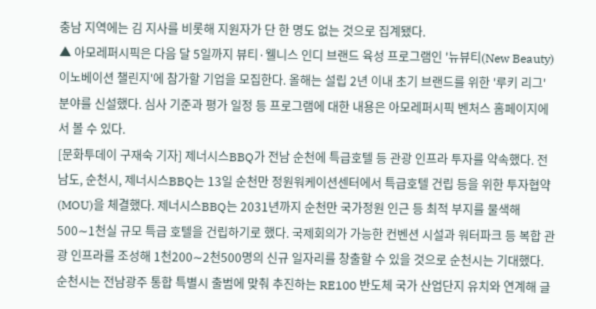충남 지역에는 김 지사를 비롯해 지원자가 단 한 명도 없는 것으로 집계됐다.
▲ 아모레퍼시픽은 다음 달 5일까지 뷰티·웰니스 인디 브랜드 육성 프로그램인 '뉴뷰티(New Beauty) 이노베이션 챌린지'에 참가할 기업을 모집한다. 올해는 설립 2년 이내 초기 브랜드를 위한 '루키 리그' 분야를 신설했다. 심사 기준과 평가 일정 등 프로그램에 대한 내용은 아모레퍼시픽 벤처스 홈페이지에서 볼 수 있다.
[문화투데이 구재숙 기자] 제너시스BBQ가 전남 순천에 특급호텔 등 관광 인프라 투자를 약속했다. 전남도, 순천시, 제너시스BBQ는 13일 순천만 정원워케이션센터에서 특급호텔 건립 등을 위한 투자협약(MOU)을 체결했다. 제너시스BBQ는 2031년까지 순천만 국가정원 인근 등 최적 부지를 물색해 500∼1천실 규모 특급 호텔을 건립하기로 했다. 국제회의가 가능한 컨벤션 시설과 워터파크 등 복합 관광 인프라를 조성해 1천200∼2천500명의 신규 일자리를 창출할 수 있을 것으로 순천시는 기대했다. 순천시는 전남광주 통합 특별시 출범에 맞춰 추진하는 RE100 반도체 국가 산업단지 유치와 연계해 글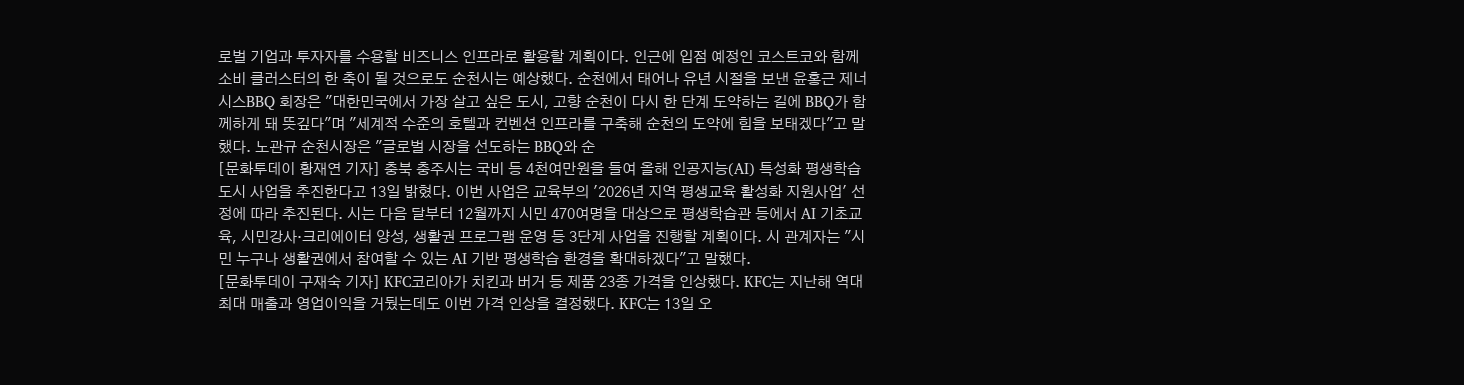로벌 기업과 투자자를 수용할 비즈니스 인프라로 활용할 계획이다. 인근에 입점 예정인 코스트코와 함께 소비 클러스터의 한 축이 될 것으로도 순천시는 예상했다. 순천에서 태어나 유년 시절을 보낸 윤홍근 제너시스BBQ 회장은 "대한민국에서 가장 살고 싶은 도시, 고향 순천이 다시 한 단계 도약하는 길에 BBQ가 함께하게 돼 뜻깊다"며 "세계적 수준의 호텔과 컨벤션 인프라를 구축해 순천의 도약에 힘을 보태겠다"고 말했다. 노관규 순천시장은 "글로벌 시장을 선도하는 BBQ와 순
[문화투데이 황재연 기자] 충북 충주시는 국비 등 4천여만원을 들여 올해 인공지능(AI) 특성화 평생학습도시 사업을 추진한다고 13일 밝혔다. 이번 사업은 교육부의 '2026년 지역 평생교육 활성화 지원사업' 선정에 따라 추진된다. 시는 다음 달부터 12월까지 시민 470여명을 대상으로 평생학습관 등에서 AI 기초교육, 시민강사·크리에이터 양성, 생활권 프로그램 운영 등 3단계 사업을 진행할 계획이다. 시 관계자는 "시민 누구나 생활권에서 참여할 수 있는 AI 기반 평생학습 환경을 확대하겠다"고 말했다.
[문화투데이 구재숙 기자] KFC코리아가 치킨과 버거 등 제품 23종 가격을 인상했다. KFC는 지난해 역대 최대 매출과 영업이익을 거뒀는데도 이번 가격 인상을 결정했다. KFC는 13일 오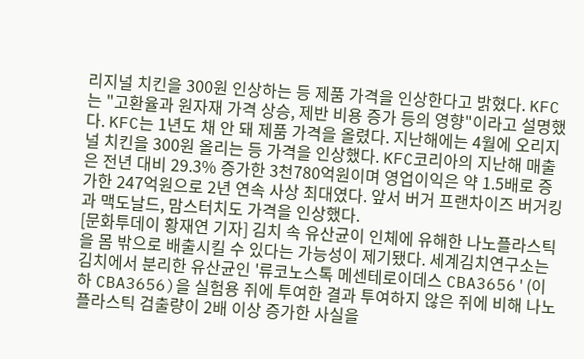리지널 치킨을 300원 인상하는 등 제품 가격을 인상한다고 밝혔다. KFC는 "고환율과 원자재 가격 상승, 제반 비용 증가 등의 영향"이라고 설명했다. KFC는 1년도 채 안 돼 제품 가격을 올렸다. 지난해에는 4월에 오리지널 치킨을 300원 올리는 등 가격을 인상했다. KFC코리아의 지난해 매출은 전년 대비 29.3% 증가한 3천780억원이며 영업이익은 약 1.5배로 증가한 247억원으로 2년 연속 사상 최대였다. 앞서 버거 프랜차이즈 버거킹과 맥도날드, 맘스터치도 가격을 인상했다.
[문화투데이 황재연 기자] 김치 속 유산균이 인체에 유해한 나노플라스틱을 몸 밖으로 배출시킬 수 있다는 가능성이 제기됐다. 세계김치연구소는 김치에서 분리한 유산균인 '류코노스톡 메센테로이데스 CBA3656'(이하 CBA3656)을 실험용 쥐에 투여한 결과 투여하지 않은 쥐에 비해 나노플라스틱 검출량이 2배 이상 증가한 사실을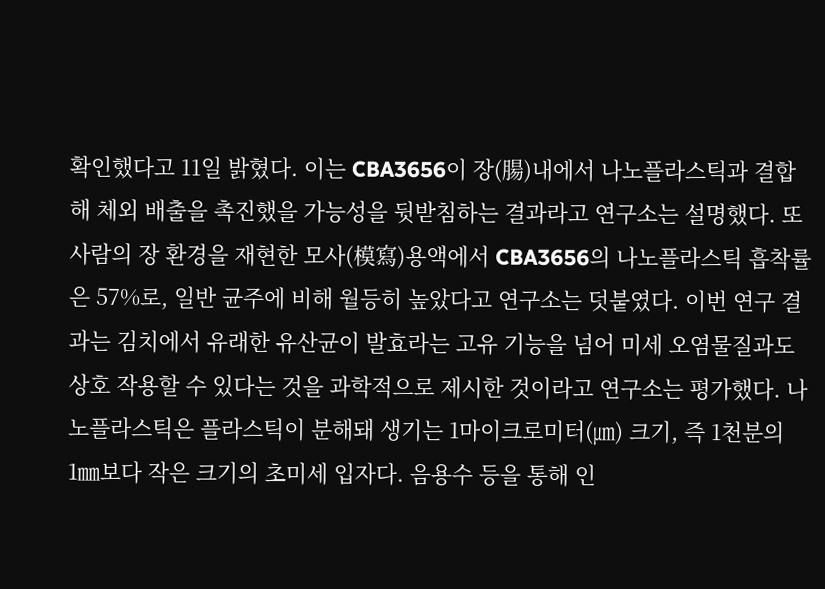확인했다고 11일 밝혔다. 이는 CBA3656이 장(腸)내에서 나노플라스틱과 결합해 체외 배출을 촉진했을 가능성을 뒷받침하는 결과라고 연구소는 설명했다. 또 사람의 장 환경을 재현한 모사(模寫)용액에서 CBA3656의 나노플라스틱 흡착률은 57%로, 일반 균주에 비해 월등히 높았다고 연구소는 덧붙였다. 이번 연구 결과는 김치에서 유래한 유산균이 발효라는 고유 기능을 넘어 미세 오염물질과도 상호 작용할 수 있다는 것을 과학적으로 제시한 것이라고 연구소는 평가했다. 나노플라스틱은 플라스틱이 분해돼 생기는 1마이크로미터(㎛) 크기, 즉 1천분의 1㎜보다 작은 크기의 초미세 입자다. 음용수 등을 통해 인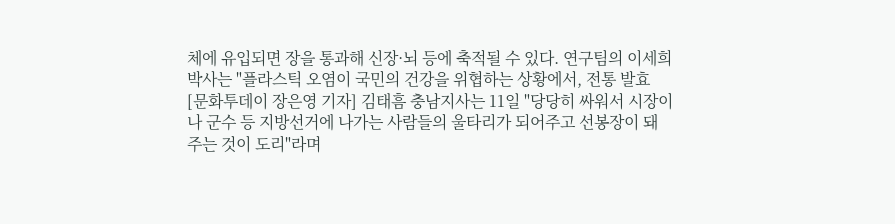체에 유입되면 장을 통과해 신장·뇌 등에 축적될 수 있다. 연구팀의 이세희 박사는 "플라스틱 오염이 국민의 건강을 위협하는 상황에서, 전통 발효
[문화투데이 장은영 기자] 김태흠 충남지사는 11일 "당당히 싸워서 시장이나 군수 등 지방선거에 나가는 사람들의 울타리가 되어주고 선봉장이 돼 주는 것이 도리"라며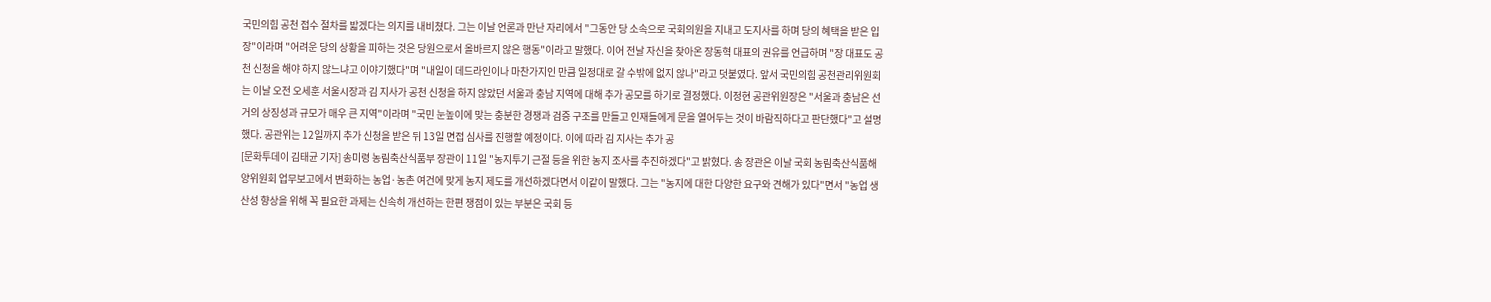국민의힘 공천 접수 절차를 밟겠다는 의지를 내비쳤다. 그는 이날 언론과 만난 자리에서 "그동안 당 소속으로 국회의원을 지내고 도지사를 하며 당의 혜택을 받은 입장"이라며 "어려운 당의 상황을 피하는 것은 당원으로서 올바르지 않은 행동"이라고 말했다. 이어 전날 자신을 찾아온 장동혁 대표의 권유를 언급하며 "장 대표도 공천 신청을 해야 하지 않느냐고 이야기했다"며 "내일이 데드라인이나 마찬가지인 만큼 일정대로 갈 수밖에 없지 않나"라고 덧붙였다. 앞서 국민의힘 공천관리위원회는 이날 오전 오세훈 서울시장과 김 지사가 공천 신청을 하지 않았던 서울과 충남 지역에 대해 추가 공모를 하기로 결정했다. 이정현 공관위원장은 "서울과 충남은 선거의 상징성과 규모가 매우 큰 지역"이라며 "국민 눈높이에 맞는 충분한 경쟁과 검증 구조를 만들고 인재들에게 문을 열어두는 것이 바람직하다고 판단했다"고 설명했다. 공관위는 12일까지 추가 신청을 받은 뒤 13일 면접 심사를 진행할 예정이다. 이에 따라 김 지사는 추가 공
[문화투데이 김태균 기자] 송미령 농림축산식품부 장관이 11일 "농지투기 근절 등을 위한 농지 조사를 추진하겠다"고 밝혔다. 송 장관은 이날 국회 농림축산식품해양위원회 업무보고에서 변화하는 농업·농촌 여건에 맞게 농지 제도를 개선하겠다면서 이같이 말했다. 그는 "농지에 대한 다양한 요구와 견해가 있다"면서 "농업 생산성 향상을 위해 꼭 필요한 과제는 신속히 개선하는 한편 쟁점이 있는 부분은 국회 등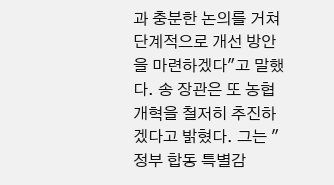과 충분한 논의를 거쳐 단계적으로 개선 방안을 마련하겠다"고 말했다. 송 장관은 또 농협 개혁을 철저히 추진하겠다고 밝혔다. 그는 "정부 합동 특별감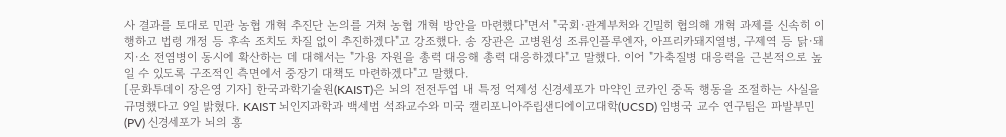사 결과를 토대로 민관 농협 개혁 추진단 논의를 거쳐 농협 개혁 방안을 마련했다"면서 "국회·관계부처와 긴밀히 협의해 개혁 과제를 신속히 이행하고 법령 개정 등 후속 조치도 차질 없이 추진하겠다"고 강조했다. 송 장관은 고병원성 조류인플루엔자, 아프리카돼지열병, 구제역 등 닭·돼지·소 전염병이 동시에 확산하는 데 대해서는 "가용 자원을 총력 대응해 총력 대응하겠다"고 말했다. 이어 "가축질병 대응력을 근본적으로 높일 수 있도록 구조적인 측면에서 중장기 대책도 마련하겠다"고 말했다.
[문화투데이 장은영 기자] 한국과학기술원(KAIST)은 뇌의 전전두엽 내 특정 억제성 신경세포가 마약인 코카인 중독 행동을 조절하는 사실을 규명했다고 9일 밝혔다. KAIST 뇌인지과학과 백세범 석좌교수와 미국 캘리포니아주립샌디에이고대학(UCSD) 임병국 교수 연구팀은 파발부민(PV) 신경세포가 뇌의 흥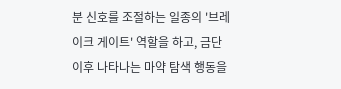분 신호를 조절하는 일종의 '브레이크 게이트' 역할을 하고, 금단 이후 나타나는 마약 탐색 행동을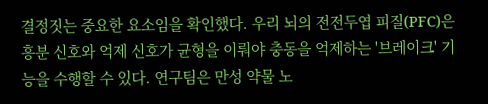결정짓는 중요한 요소임을 확인했다. 우리 뇌의 전전두엽 피질(PFC)은 흥분 신호와 억제 신호가 균형을 이뤄야 충동을 억제하는 '브레이크' 기능을 수행할 수 있다. 연구팀은 만성 약물 노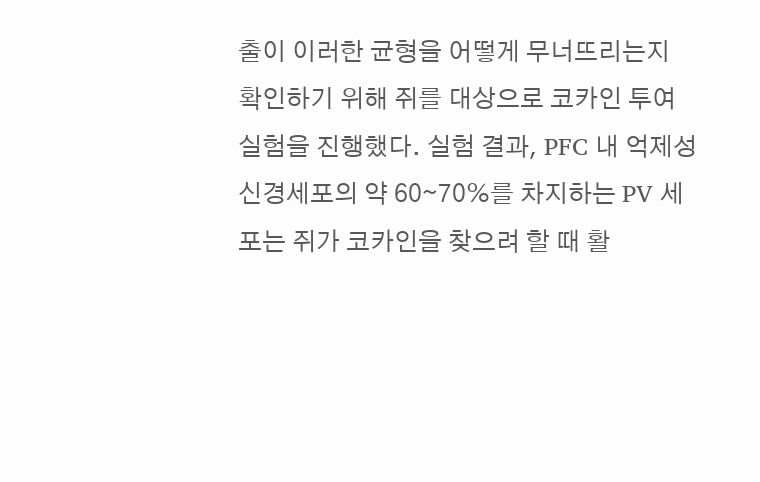출이 이러한 균형을 어떻게 무너뜨리는지 확인하기 위해 쥐를 대상으로 코카인 투여 실험을 진행했다. 실험 결과, PFC 내 억제성 신경세포의 약 60∼70%를 차지하는 PV 세포는 쥐가 코카인을 찾으려 할 때 활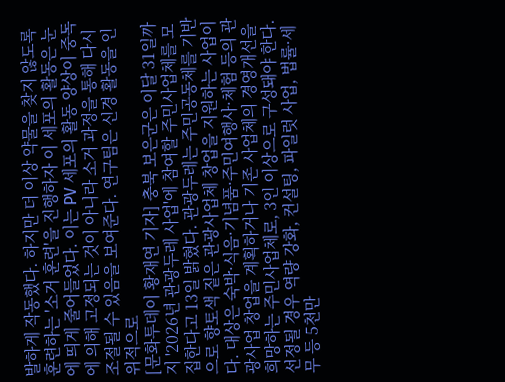발하게 작동했다. 하지만 더 이상 약물을 찾지 않도록 훈련하는 '소거 훈련'을 진행하자 이 세포의 활동은 눈에 띄게 줄어들었다. 이는 PV 세포의 활동 양상이 중독에 의해 고정되는 것이 아니라 소거 과정을 통해 다시 조절될 수 있음을 보여준다. 연구팀은 신경 활동을 인위적으로
[문화투데이 황재연 기자] 충북 보은군은 이달 31일까지 '2026년 관광두레 사업'에 참여할 주민사업체를 모집한다고 13일 밝혔다. 관광두레는 주민공동체를 기반으로 향토색 짙은 관광사업체 창업을 지원하는 사업이다. 대상은 숙박·식음·기념품·주민여행사·체험 등의 관광사업 창업을 계획하거나 기존 사업체의 경영개선을 희망하는 주민사업체로, 3인 이상으로 구성돼야 한다. 선정될 경우 역량 강화, 컨설팅, 파일럿 사업, 법률·세무 등 5천만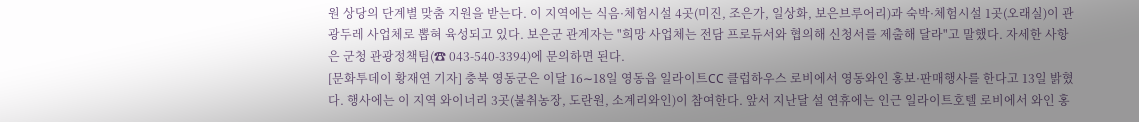원 상당의 단계별 맞춤 지원을 받는다. 이 지역에는 식음·체험시설 4곳(미진, 조은가, 일상화, 보은브루어리)과 숙박·체험시설 1곳(오래실)이 관광두레 사업체로 뽑혀 육성되고 있다. 보은군 관계자는 "희망 사업체는 전담 프로듀서와 협의해 신청서를 제출해 달라"고 말했다. 자세한 사항은 군청 관광정책팀(☎ 043-540-3394)에 문의하면 된다.
[문화투데이 황재연 기자] 충북 영동군은 이달 16∼18일 영동읍 일라이트CC 클럽하우스 로비에서 영동와인 홍보·판매행사를 한다고 13일 밝혔다. 행사에는 이 지역 와이너리 3곳(불취농장, 도란원, 소계리와인)이 참여한다. 앞서 지난달 설 연휴에는 인근 일라이트호텔 로비에서 와인 홍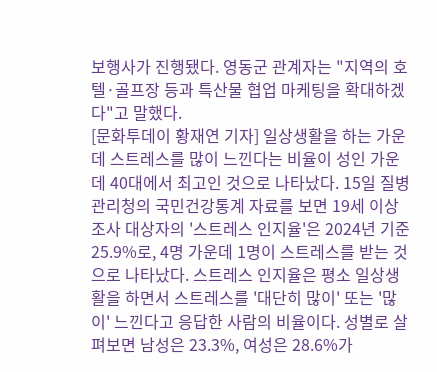보행사가 진행됐다. 영동군 관계자는 "지역의 호텔·골프장 등과 특산물 협업 마케팅을 확대하겠다"고 말했다.
[문화투데이 황재연 기자] 일상생활을 하는 가운데 스트레스를 많이 느낀다는 비율이 성인 가운데 40대에서 최고인 것으로 나타났다. 15일 질병관리청의 국민건강통계 자료를 보면 19세 이상 조사 대상자의 '스트레스 인지율'은 2024년 기준 25.9%로, 4명 가운데 1명이 스트레스를 받는 것으로 나타났다. 스트레스 인지율은 평소 일상생활을 하면서 스트레스를 '대단히 많이' 또는 '많이' 느낀다고 응답한 사람의 비율이다. 성별로 살펴보면 남성은 23.3%, 여성은 28.6%가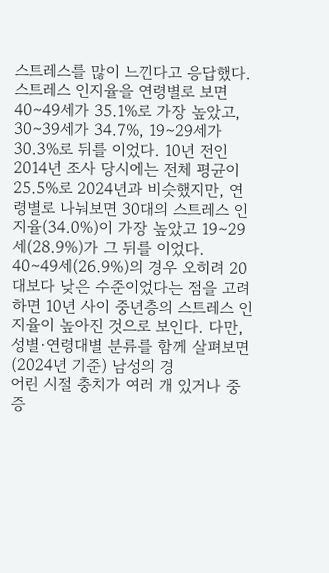스트레스를 많이 느낀다고 응답했다. 스트레스 인지율을 연령별로 보면 40∼49세가 35.1%로 가장 높았고, 30∼39세가 34.7%, 19∼29세가 30.3%로 뒤를 이었다. 10년 전인 2014년 조사 당시에는 전체 평균이 25.5%로 2024년과 비슷했지만, 연령별로 나눠보면 30대의 스트레스 인지율(34.0%)이 가장 높았고 19∼29세(28.9%)가 그 뒤를 이었다. 40∼49세(26.9%)의 경우 오히려 20대보다 낮은 수준이었다는 점을 고려하면 10년 사이 중년층의 스트레스 인지율이 높아진 것으로 보인다. 다만, 성별·연령대별 분류를 함께 살펴보면(2024년 기준) 남성의 경
어린 시절 충치가 여러 개 있거나 중증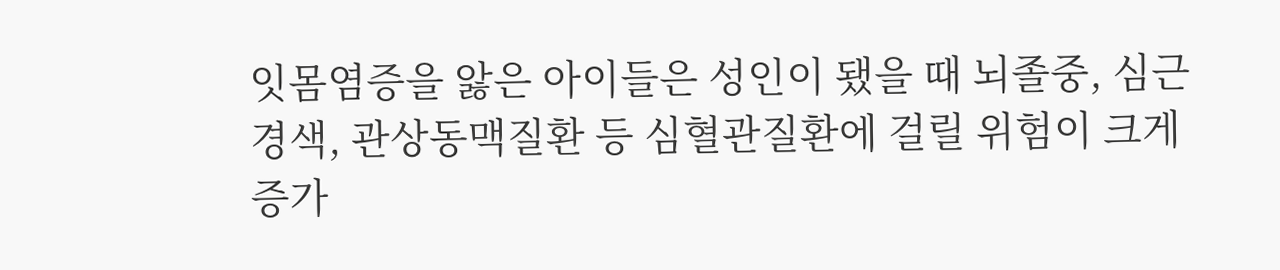잇몸염증을 앓은 아이들은 성인이 됐을 때 뇌졸중, 심근경색, 관상동맥질환 등 심혈관질환에 걸릴 위험이 크게 증가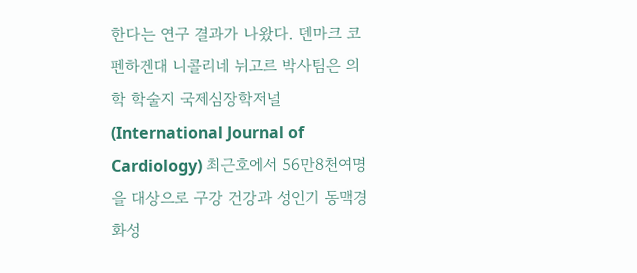한다는 연구 결과가 나왔다. 덴마크 코펜하겐대 니콜리네 뉘고르 박사팀은 의학 학술지 국제심장학저널(International Journal of Cardiology) 최근호에서 56만8천여명을 대상으로 구강 건강과 성인기 동맥경화성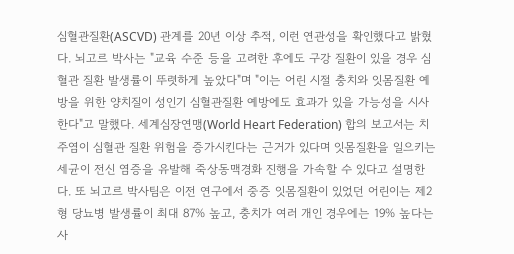심혈관질환(ASCVD) 관계를 20년 이상 추적, 이런 연관성을 확인했다고 밝혔다. 뇌고르 박사는 "교육 수준 등을 고려한 후에도 구강 질환이 있을 경우 심혈관 질환 발생률이 뚜렷하게 높았다"며 "이는 어린 시절 충치와 잇몸질환 예방을 위한 양치질이 성인기 심혈관질환 예방에도 효과가 있을 가능성을 시사한다"고 말했다. 세계심장연맹(World Heart Federation) 합의 보고서는 치주염이 심혈관 질환 위험을 증가시킨다는 근거가 있다며 잇몸질환을 일으키는 세균이 전신 염증을 유발해 죽상동맥경화 진행을 가속할 수 있다고 설명한다. 또 뇌고르 박사팀은 이전 연구에서 중증 잇몸질환이 있었던 어린이는 제2형 당뇨병 발생률이 최대 87% 높고, 충치가 여러 개인 경우에는 19% 높다는 사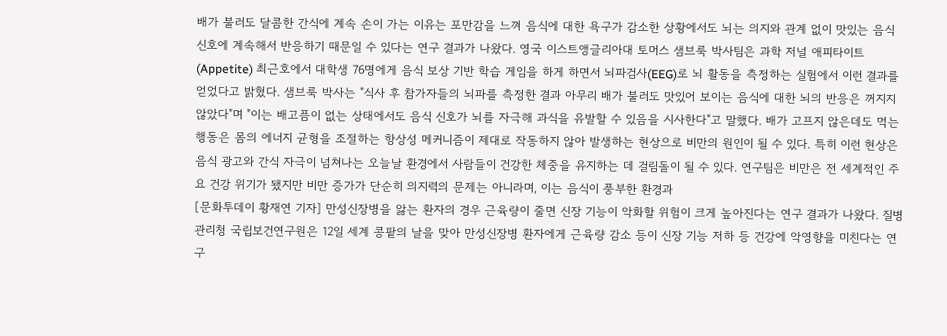배가 불러도 달콤한 간식에 계속 손이 가는 이유는 포만감을 느껴 음식에 대한 욕구가 감소한 상황에서도 뇌는 의지와 관계 없이 맛있는 음식 신호에 계속해서 반응하기 때문일 수 있다는 연구 결과가 나왔다. 영국 이스트앵글리아대 토머스 샘브룩 박사팀은 과학 저널 애피타이트(Appetite) 최근호에서 대학생 76명에게 음식 보상 기반 학습 게임을 하게 하면서 뇌파검사(EEG)로 뇌 활동을 측정하는 실험에서 이런 결과를 얻었다고 밝혔다. 샘브룩 박사는 "식사 후 참가자들의 뇌파를 측정한 결과 아무리 배가 불러도 맛있어 보이는 음식에 대한 뇌의 반응은 꺼지지 않았다"며 "이는 배고픔이 없는 상태에서도 음식 신호가 뇌를 자극해 과식을 유발할 수 있음을 시사한다"고 말했다. 배가 고프지 않은데도 먹는 행동은 몸의 에너지 균형을 조절하는 항상성 메커니즘이 제대로 작동하지 않아 발생하는 현상으로 비만의 원인이 될 수 있다. 특히 이런 현상은 음식 광고와 간식 자극이 넘쳐나는 오늘날 환경에서 사람들이 건강한 체중을 유지하는 데 걸림돌이 될 수 있다. 연구팀은 비만은 전 세계적인 주요 건강 위기가 됐지만 비만 증가가 단순히 의지력의 문제는 아니라며, 이는 음식이 풍부한 환경과
[문화투데이 황재연 기자] 만성신장병을 앓는 환자의 경우 근육량이 줄면 신장 기능이 악화할 위험이 크게 높아진다는 연구 결과가 나왔다. 질병관리청 국립보건연구원은 12일 세계 콩팥의 날을 맞아 만성신장병 환자에게 근육량 감소 등이 신장 기능 저하 등 건강에 악영향을 미친다는 연구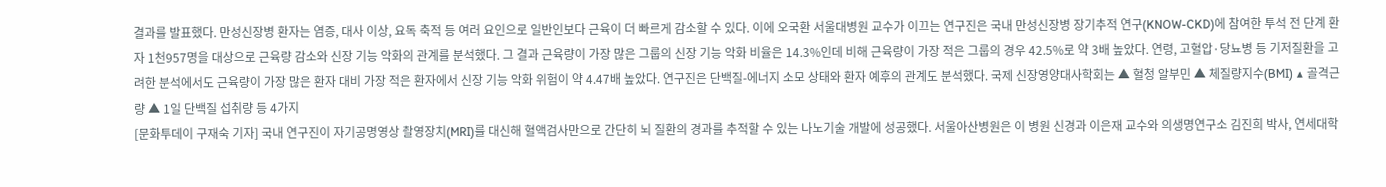결과를 발표했다. 만성신장병 환자는 염증, 대사 이상, 요독 축적 등 여러 요인으로 일반인보다 근육이 더 빠르게 감소할 수 있다. 이에 오국환 서울대병원 교수가 이끄는 연구진은 국내 만성신장병 장기추적 연구(KNOW-CKD)에 참여한 투석 전 단계 환자 1천957명을 대상으로 근육량 감소와 신장 기능 악화의 관계를 분석했다. 그 결과 근육량이 가장 많은 그룹의 신장 기능 악화 비율은 14.3%인데 비해 근육량이 가장 적은 그룹의 경우 42.5%로 약 3배 높았다. 연령, 고혈압·당뇨병 등 기저질환을 고려한 분석에서도 근육량이 가장 많은 환자 대비 가장 적은 환자에서 신장 기능 악화 위험이 약 4.47배 높았다. 연구진은 단백질-에너지 소모 상태와 환자 예후의 관계도 분석했다. 국제 신장영양대사학회는 ▲ 혈청 알부민 ▲ 체질량지수(BMI) ▲ 골격근량 ▲ 1일 단백질 섭취량 등 4가지
[문화투데이 구재숙 기자] 국내 연구진이 자기공명영상 촬영장치(MRI)를 대신해 혈액검사만으로 간단히 뇌 질환의 경과를 추적할 수 있는 나노기술 개발에 성공했다. 서울아산병원은 이 병원 신경과 이은재 교수와 의생명연구소 김진희 박사, 연세대학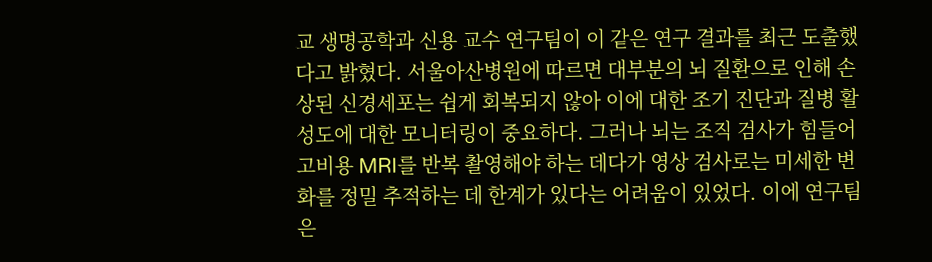교 생명공학과 신용 교수 연구팀이 이 같은 연구 결과를 최근 도출했다고 밝혔다. 서울아산병원에 따르면 대부분의 뇌 질환으로 인해 손상된 신경세포는 쉽게 회복되지 않아 이에 대한 조기 진단과 질병 활성도에 대한 모니터링이 중요하다. 그러나 뇌는 조직 검사가 힘들어 고비용 MRI를 반복 촬영해야 하는 데다가 영상 검사로는 미세한 변화를 정밀 추적하는 데 한계가 있다는 어려움이 있었다. 이에 연구팀은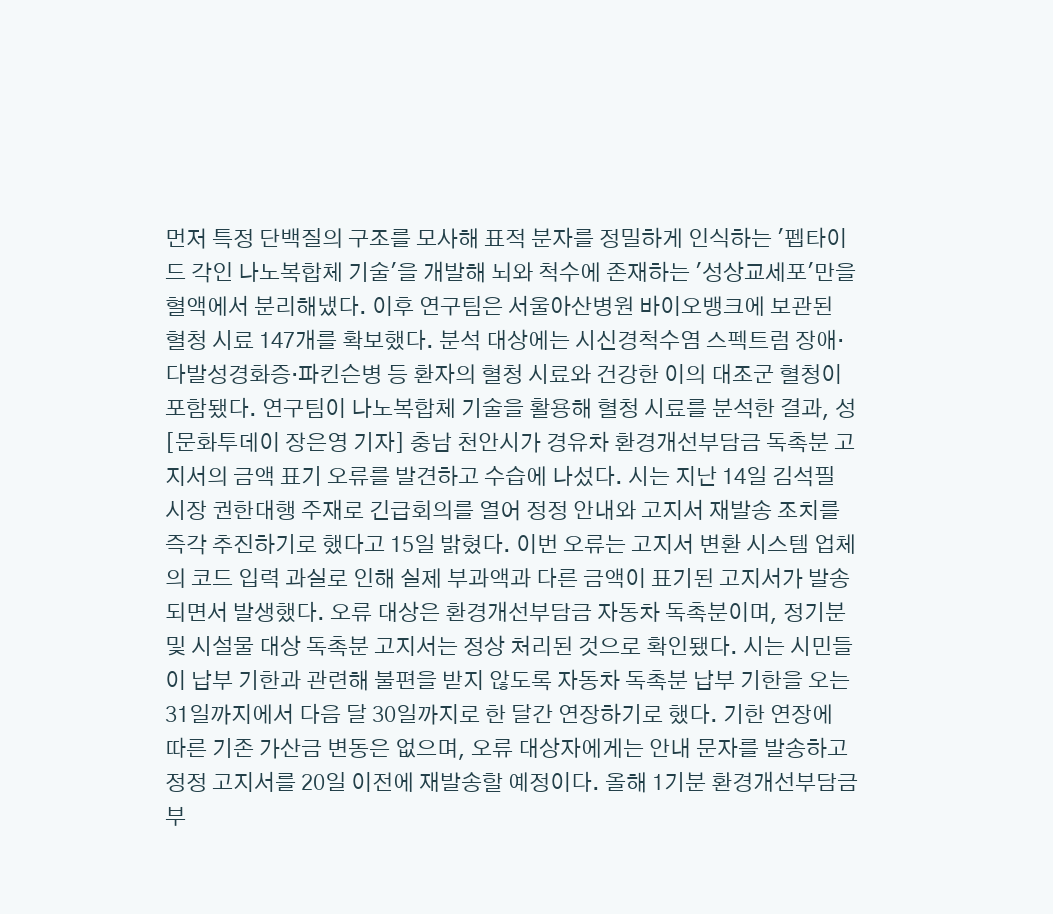먼저 특정 단백질의 구조를 모사해 표적 분자를 정밀하게 인식하는 '펩타이드 각인 나노복합체 기술'을 개발해 뇌와 척수에 존재하는 '성상교세포'만을 혈액에서 분리해냈다. 이후 연구팀은 서울아산병원 바이오뱅크에 보관된 혈청 시료 147개를 확보했다. 분석 대상에는 시신경척수염 스펙트럼 장애·다발성경화증·파킨슨병 등 환자의 혈청 시료와 건강한 이의 대조군 혈청이 포함됐다. 연구팀이 나노복합체 기술을 활용해 혈청 시료를 분석한 결과, 성
[문화투데이 장은영 기자] 충남 천안시가 경유차 환경개선부담금 독촉분 고지서의 금액 표기 오류를 발견하고 수습에 나섰다. 시는 지난 14일 김석필 시장 권한대행 주재로 긴급회의를 열어 정정 안내와 고지서 재발송 조치를 즉각 추진하기로 했다고 15일 밝혔다. 이번 오류는 고지서 변환 시스템 업체의 코드 입력 과실로 인해 실제 부과액과 다른 금액이 표기된 고지서가 발송되면서 발생했다. 오류 대상은 환경개선부담금 자동차 독촉분이며, 정기분 및 시설물 대상 독촉분 고지서는 정상 처리된 것으로 확인됐다. 시는 시민들이 납부 기한과 관련해 불편을 받지 않도록 자동차 독촉분 납부 기한을 오는 31일까지에서 다음 달 30일까지로 한 달간 연장하기로 했다. 기한 연장에 따른 기존 가산금 변동은 없으며, 오류 대상자에게는 안내 문자를 발송하고 정정 고지서를 20일 이전에 재발송할 예정이다. 올해 1기분 환경개선부담금 부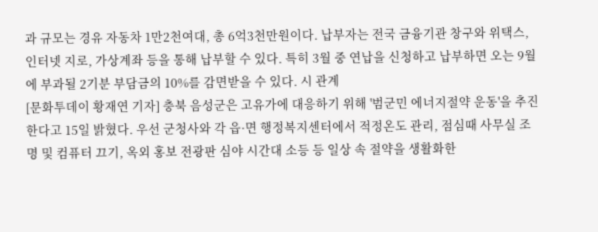과 규모는 경유 자동차 1만2천여대, 총 6억3천만원이다. 납부자는 전국 금융기관 창구와 위택스, 인터넷 지로, 가상계좌 등을 통해 납부할 수 있다. 특히 3월 중 연납을 신청하고 납부하면 오는 9월에 부과될 2기분 부담금의 10%를 감면받을 수 있다. 시 관계
[문화투데이 황재연 기자] 충북 음성군은 고유가에 대응하기 위해 '범군민 에너지절약 운동'을 추진한다고 15일 밝혔다. 우선 군청사와 각 읍·면 행정복지센터에서 적정온도 관리, 점심때 사무실 조명 및 컴퓨터 끄기, 옥외 홍보 전광판 심야 시간대 소등 등 일상 속 절약을 생활화한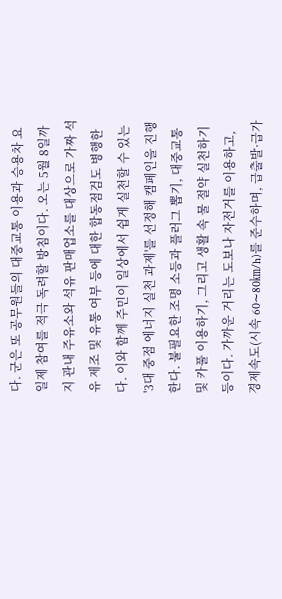다. 군은 또 공무원들의 대중교통 이용과 승용차 요일제 참여를 적극 독려할 방침이다. 오는 5월 8일까지 관내 주유소와 석유 판매업소를 대상으로 가짜 석유 제조 및 유통 여부 등에 대한 합동점검도 병행한다. 이와 함께 주민이 일상에서 쉽게 실천할 수 있는 '3대 중점 에너지 실천 과제'를 선정해 캠페인을 진행한다. 불필요한 조명 소등과 플러그 뽑기, 대중교통 및 카풀 이용하기, 그리고 생활 속 물 절약 실천하기 등이다. 가까운 거리는 도보나 자전거를 이용하고, 경제속도(시속 60∼80㎞/h)를 준수하며, 급출발·급가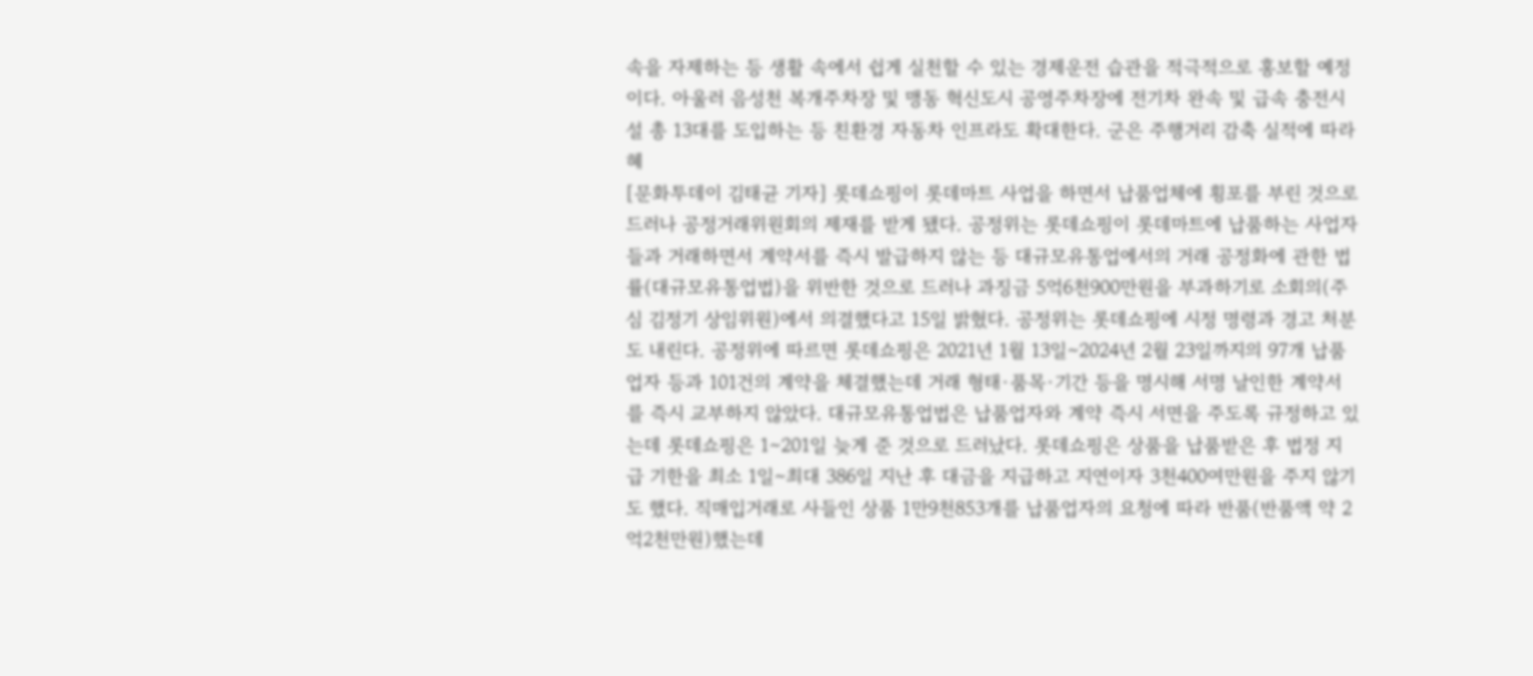속을 자제하는 등 생활 속에서 쉽게 실천할 수 있는 경제운전 습관을 적극적으로 홍보할 예정이다. 아울러 음성천 복개주차장 및 맹동 혁신도시 공영주차장에 전기차 완속 및 급속 충전시설 총 13대를 도입하는 등 친환경 자동차 인프라도 확대한다. 군은 주행거리 감축 실적에 따라 혜
[문화투데이 김태균 기자] 롯데쇼핑이 롯데마트 사업을 하면서 납품업체에 횡포를 부린 것으로 드러나 공정거래위원회의 제재를 받게 됐다. 공정위는 롯데쇼핑이 롯데마트에 납품하는 사업자들과 거래하면서 계약서를 즉시 발급하지 않는 등 대규모유통업에서의 거래 공정화에 관한 법률(대규모유통업법)을 위반한 것으로 드러나 과징금 5억6천900만원을 부과하기로 소회의(주심 김정기 상임위원)에서 의결했다고 15일 밝혔다. 공정위는 롯데쇼핑에 시정 명령과 경고 처분도 내린다. 공정위에 따르면 롯데쇼핑은 2021년 1월 13일∼2024년 2월 23일까지의 97개 납품업자 등과 101건의 계약을 체결했는데 거래 형태·품목·기간 등을 명시해 서명 날인한 계약서를 즉시 교부하지 않았다. 대규모유통업법은 납품업자와 계약 즉시 서면을 주도록 규정하고 있는데 롯데쇼핑은 1∼201일 늦게 준 것으로 드러났다. 롯데쇼핑은 상품을 납품받은 후 법정 지급 기한을 최소 1일∼최대 386일 지난 후 대금을 지급하고 지연이자 3천400여만원을 주지 않기도 했다. 직매입거래로 사들인 상품 1만9천853개를 납품업자의 요청에 따라 반품(반품액 약 2억2천만원)했는데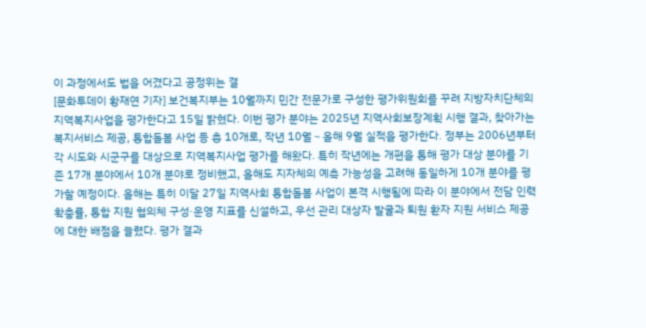이 과정에서도 법을 어겼다고 공정위는 결
[문화투데이 황재연 기자] 보건복지부는 10월까지 민간 전문가로 구성한 평가위원회를 꾸려 지방자치단체의 지역복지사업을 평가한다고 15일 밝혔다. 이번 평가 분야는 2025년 지역사회보장계획 시행 결과, 찾아가는 복지서비스 제공, 통합돌봄 사업 등 총 10개로, 작년 10월∼올해 9월 실적을 평가한다. 정부는 2006년부터 각 시도와 시군구를 대상으로 지역복지사업 평가를 해왔다. 특히 작년에는 개편을 통해 평가 대상 분야를 기존 17개 분야에서 10개 분야로 정비했고, 올해도 지자체의 예측 가능성을 고려해 동일하게 10개 분야를 평가할 예정이다. 올해는 특히 이달 27일 지역사회 통합돌봄 사업이 본격 시행됨에 따라 이 분야에서 전담 인력 확충률, 통합 지원 협의체 구성·운영 지표를 신설하고, 우선 관리 대상자 발굴과 퇴원 환자 지원 서비스 제공에 대한 배점을 늘렸다. 평가 결과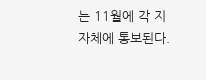는 11월에 각 지자체에 통보된다.